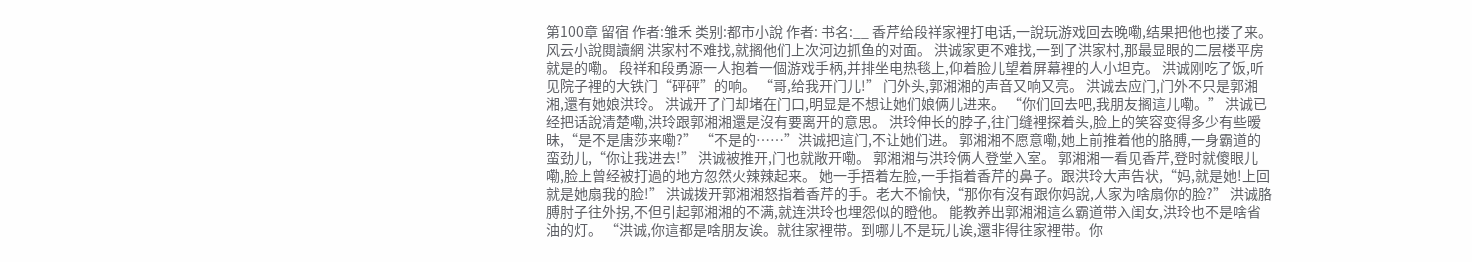第100章 留宿 作者:雏禾 类别:都市小說 作者: 书名:__ 香芹给段祥家裡打电话,一說玩游戏回去晚嘞,结果把他也搂了来。风云小說閱讀網 洪家村不难找,就搁他们上次河边抓鱼的对面。 洪诚家更不难找,一到了洪家村,那最显眼的二层楼平房就是的嘞。 段祥和段勇源一人抱着一個游戏手柄,并排坐电热毯上,仰着脸儿望着屏幕裡的人小坦克。 洪诚刚吃了饭,听见院子裡的大铁门“砰砰”的响。 “哥,给我开门儿!” 门外头,郭湘湘的声音又响又亮。 洪诚去应门,门外不只是郭湘湘,還有她娘洪玲。 洪诚开了门却堵在门口,明显是不想让她们娘俩儿进来。 “你们回去吧,我朋友搁這儿嘞。” 洪诚已经把话說清楚嘞,洪玲跟郭湘湘還是沒有要离开的意思。 洪玲伸长的脖子,往门缝裡探着头,脸上的笑容变得多少有些暧昧,“是不是唐莎来嘞?” “不是的……”洪诚把這门,不让她们进。 郭湘湘不愿意嘞,她上前推着他的胳膊,一身霸道的蛮劲儿,“你让我进去!” 洪诚被推开,门也就敞开嘞。 郭湘湘与洪玲俩人登堂入室。 郭湘湘一看见香芹,登时就傻眼儿嘞,脸上曾经被打過的地方忽然火辣辣起来。 她一手捂着左脸,一手指着香芹的鼻子。跟洪玲大声告状,“妈,就是她!上回就是她扇我的脸!” 洪诚拨开郭湘湘怒指着香芹的手。老大不愉快,“那你有沒有跟你妈說,人家为啥扇你的脸?” 洪诚胳膊肘子往外拐,不但引起郭湘湘的不满,就连洪玲也埋怨似的瞪他。 能教养出郭湘湘這么霸道带入闺女,洪玲也不是啥省油的灯。 “洪诚,你這都是啥朋友诶。就往家裡带。到哪儿不是玩儿诶,還非得往家裡带。你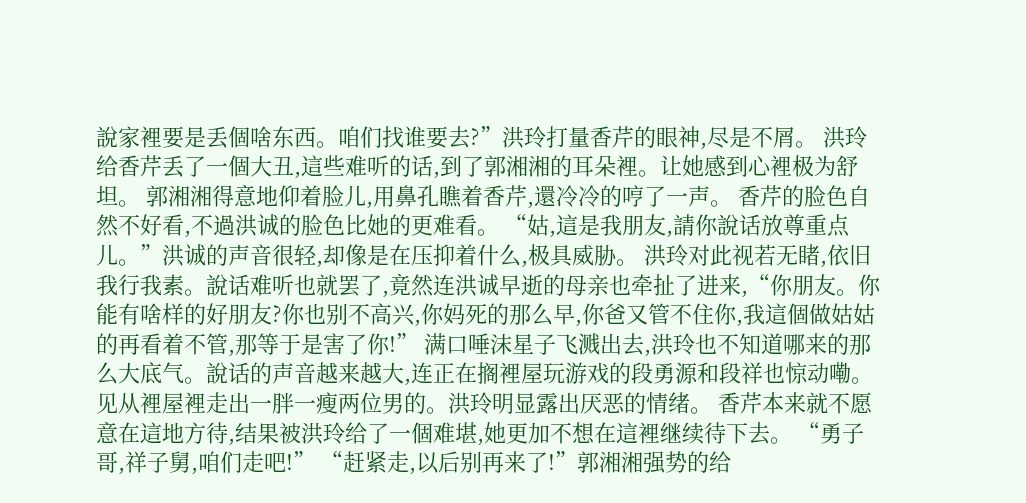說家裡要是丢個啥东西。咱们找谁要去?”洪玲打量香芹的眼神,尽是不屑。 洪玲给香芹丢了一個大丑,這些难听的话,到了郭湘湘的耳朵裡。让她感到心裡极为舒坦。 郭湘湘得意地仰着脸儿,用鼻孔瞧着香芹,還冷冷的哼了一声。 香芹的脸色自然不好看,不過洪诚的脸色比她的更难看。 “姑,這是我朋友,請你說话放尊重点儿。”洪诚的声音很轻,却像是在压抑着什么,极具威胁。 洪玲对此视若无睹,依旧我行我素。說话难听也就罢了,竟然连洪诚早逝的母亲也牵扯了进来,“你朋友。你能有啥样的好朋友?你也别不高兴,你妈死的那么早,你爸又管不住你,我這個做姑姑的再看着不管,那等于是害了你!” 满口唾沫星子飞溅出去,洪玲也不知道哪来的那么大底气。說话的声音越来越大,连正在搁裡屋玩游戏的段勇源和段祥也惊动嘞。 见从裡屋裡走出一胖一瘦两位男的。洪玲明显露出厌恶的情绪。 香芹本来就不愿意在這地方待,结果被洪玲给了一個难堪,她更加不想在這裡继续待下去。 “勇子哥,祥子舅,咱们走吧!” “赶紧走,以后别再来了!”郭湘湘强势的给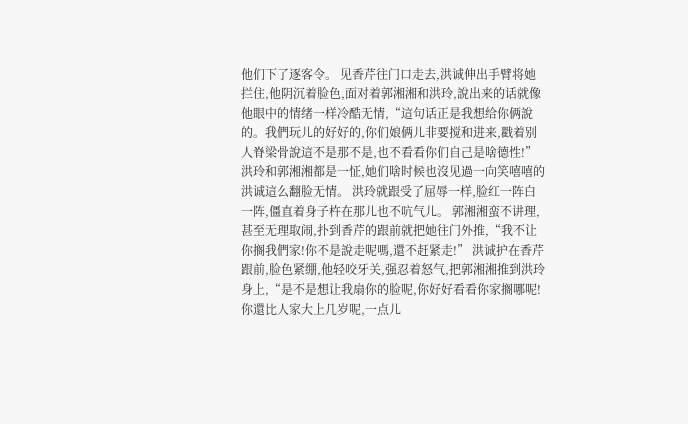他们下了逐客令。 见香芹往门口走去,洪诚伸出手臂将她拦住,他阴沉着脸色,面对着郭湘湘和洪玲,說出来的话就像他眼中的情绪一样冷酷无情,“這句话正是我想给你俩說的。我們玩儿的好好的,你们娘俩儿非要搅和进来,戳着别人脊梁骨說這不是那不是,也不看看你们自己是啥德性!” 洪玲和郭湘湘都是一怔,她们啥时候也沒见過一向笑嘻嘻的洪诚這么翻脸无情。 洪玲就跟受了屈辱一样,脸红一阵白一阵,僵直着身子杵在那儿也不吭气儿。 郭湘湘蛮不讲理,甚至无理取闹,扑到香芹的跟前就把她往门外推,“我不让你搁我們家!你不是說走呢嗎,還不赶紧走!” 洪诚护在香芹跟前,脸色紧绷,他轻咬牙关,强忍着怒气,把郭湘湘推到洪玲身上,“是不是想让我扇你的脸呢,你好好看看你家搁哪呢!你還比人家大上几岁呢,一点儿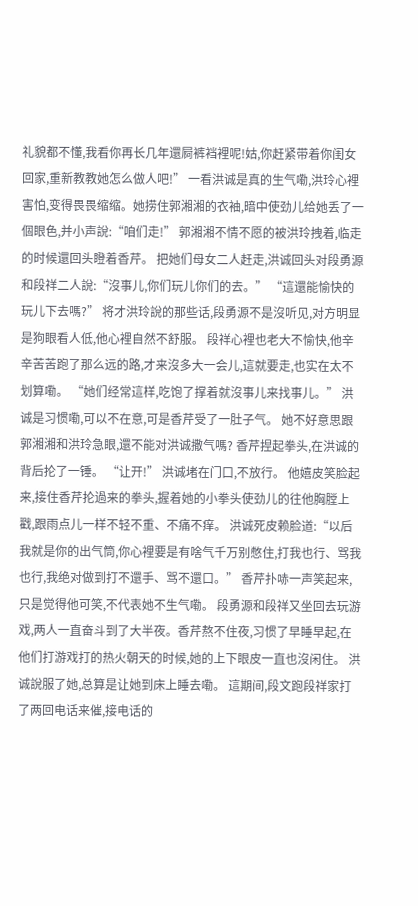礼貌都不懂,我看你再长几年還屙裤裆裡呢!姑,你赶紧带着你闺女回家,重新教教她怎么做人吧!” 一看洪诚是真的生气嘞,洪玲心裡害怕,变得畏畏缩缩。她捞住郭湘湘的衣袖,暗中使劲儿给她丢了一個眼色,并小声說:“咱们走!” 郭湘湘不情不愿的被洪玲拽着,临走的时候還回头瞪着香芹。 把她们母女二人赶走,洪诚回头对段勇源和段祥二人說:“沒事儿,你们玩儿你们的去。” “這還能愉快的玩儿下去嗎?” 将才洪玲說的那些话,段勇源不是沒听见,对方明显是狗眼看人低,他心裡自然不舒服。 段祥心裡也老大不愉快,他辛辛苦苦跑了那么远的路,才来沒多大一会儿,這就要走,也实在太不划算嘞。 “她们经常這样,吃饱了撑着就沒事儿来找事儿。” 洪诚是习惯嘞,可以不在意,可是香芹受了一肚子气。 她不好意思跟郭湘湘和洪玲急眼,還不能对洪诚撒气嗎? 香芹捏起拳头,在洪诚的背后抡了一锤。 “让开!” 洪诚堵在门口,不放行。 他嬉皮笑脸起来,接住香芹抡過来的拳头,握着她的小拳头使劲儿的往他胸膛上戳,跟雨点儿一样不轻不重、不痛不痒。 洪诚死皮赖脸道:“以后我就是你的出气筒,你心裡要是有啥气千万别憋住,打我也行、骂我也行,我绝对做到打不還手、骂不還口。” 香芹扑哧一声笑起来,只是觉得他可笑,不代表她不生气嘞。 段勇源和段祥又坐回去玩游戏,两人一直奋斗到了大半夜。香芹熬不住夜,习惯了早睡早起,在他们打游戏打的热火朝天的时候,她的上下眼皮一直也沒闲住。 洪诚說服了她,总算是让她到床上睡去嘞。 這期间,段文跑段祥家打了两回电话来催,接电话的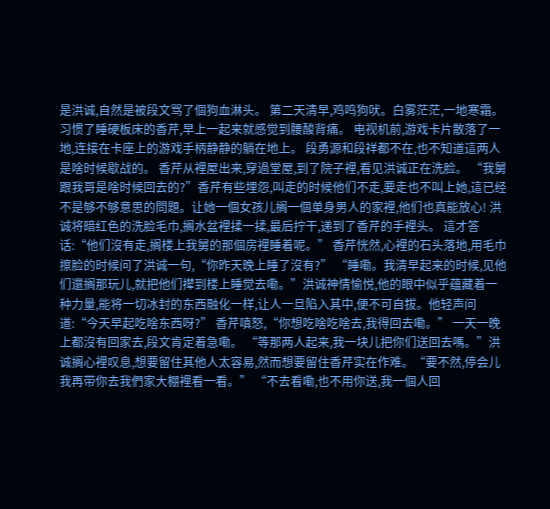是洪诚,自然是被段文骂了個狗血淋头。 第二天清早,鸡鸣狗吠。白雾茫茫,一地寒霜。 习惯了睡硬板床的香芹,早上一起来就感觉到腰酸背痛。 电视机前,游戏卡片散落了一地,连接在卡座上的游戏手柄静静的躺在地上。 段勇源和段祥都不在,也不知道這两人是啥时候歇战的。 香芹从裡屋出来,穿過堂屋,到了院子裡,看见洪诚正在洗脸。 “我舅跟我哥是啥时候回去的?”香芹有些埋怨,叫走的时候他们不走,要走也不叫上她,這已经不是够不够意思的問題。让她一個女孩儿搁一個单身男人的家裡,他们也真能放心! 洪诚将暗红色的洗脸毛巾,搁水盆裡揉一揉,最后拧干,递到了香芹的手裡头。 這才答话:“他们沒有走,搁楼上我舅的那個房裡睡着呢。” 香芹恍然,心裡的石头落地,用毛巾擦脸的时候问了洪诚一句,“你昨天晚上睡了沒有?” “睡嘞。我清早起来的时候,见他们還搁那玩儿,就把他们撵到楼上睡觉去嘞。”洪诚神情愉悦,他的眼中似乎蕴藏着一种力量,能将一切冰封的东西融化一样,让人一旦陷入其中,便不可自拔。他轻声问道:“今天早起吃啥东西呀?” 香芹嗔怒,“你想吃啥吃啥去,我得回去嘞。” 一天一晚上都沒有回家去,段文肯定着急嘞。 “等那两人起来,我一块儿把你们送回去嗎。”洪诚搁心裡叹息,想要留住其他人太容易,然而想要留住香芹实在作难。“要不然,停会儿我再带你去我們家大棚裡看一看。” “不去看嘞,也不用你送,我一個人回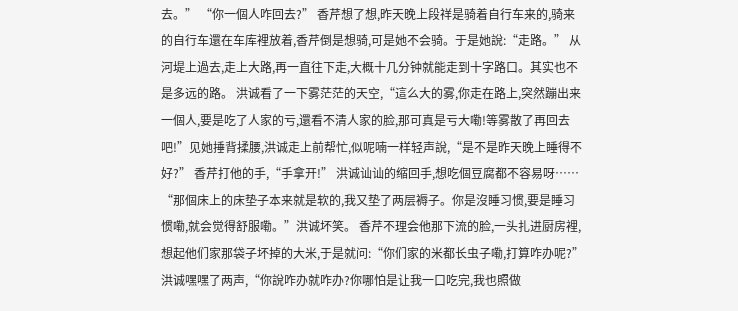去。” “你一個人咋回去?” 香芹想了想,昨天晚上段祥是骑着自行车来的,骑来的自行车還在车库裡放着,香芹倒是想骑,可是她不会骑。于是她說:“走路。” 从河堤上過去,走上大路,再一直往下走,大概十几分钟就能走到十字路口。其实也不是多远的路。 洪诚看了一下雾茫茫的天空,“這么大的雾,你走在路上,突然蹦出来一個人,要是吃了人家的亏,還看不清人家的脸,那可真是亏大嘞!等雾散了再回去吧!”见她捶背揉腰,洪诚走上前帮忙,似呢喃一样轻声說,“是不是昨天晚上睡得不好?” 香芹打他的手,“手拿开!” 洪诚讪讪的缩回手,想吃個豆腐都不容易呀…… “那個床上的床垫子本来就是软的,我又垫了两层褥子。你是沒睡习惯,要是睡习惯嘞,就会觉得舒服嘞。”洪诚坏笑。 香芹不理会他那下流的脸,一头扎进厨房裡,想起他们家那袋子坏掉的大米,于是就问:“你们家的米都长虫子嘞,打算咋办呢?” 洪诚嘿嘿了两声,“你說咋办就咋办?你哪怕是让我一口吃完,我也照做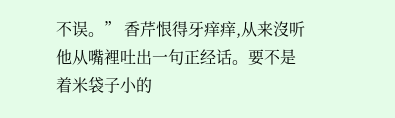不误。” 香芹恨得牙痒痒,从来沒听他从嘴裡吐出一句正经话。要不是着米袋子小的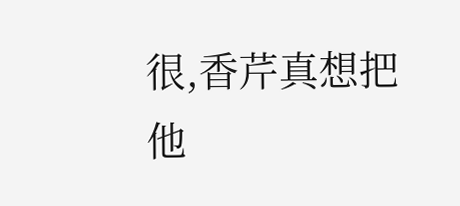很,香芹真想把他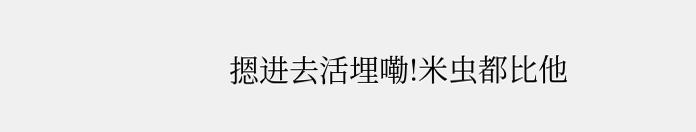摁进去活埋嘞!米虫都比他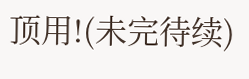顶用!(未完待续)